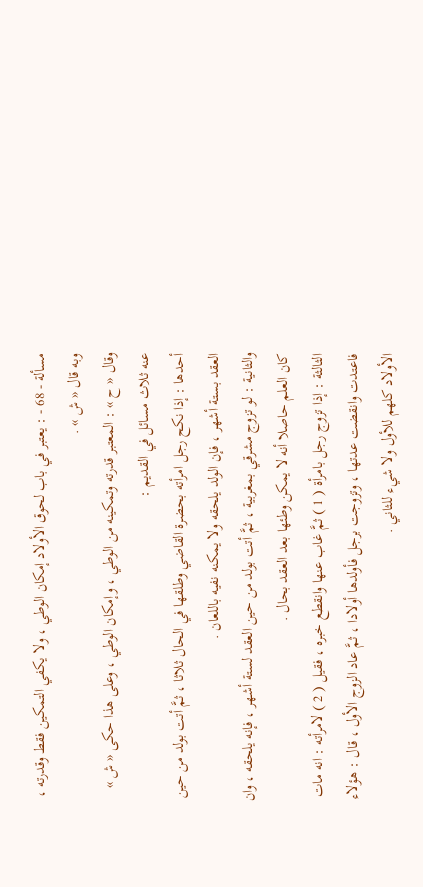مسألة - 68 - : يعتبر في باب لحوق الأولاد إمكان الوطي ، ولا يكفي التمكين فقط وقدرته ، وبه قال « ش » .
وقال « ح » : المعتبر قدرته وتمكينه من الوطي ، وإمكان الوطي ، وعلى هذا حكى « ش » عنه ثلاث مسائل في القديم :
أحدها : إذا نكح رجل امرأته بحضرة القاضي وطلقها في الحال ثلاثا ، ثمَّ أتت بولد من حين العقد بستة أشهر ، فإن الولد يلحقه ولا يمكنه نفيه باللعان .
والثانية : لو تزوج مشرقي بمغربية ، ثمَّ أتت بولد من حين العقد لستة أشهر ، فإنه يلحقه ، وان كان العلم حاصلا أنه لا يمكن وطئها بعد العقد بحال .
الثالثة : إذا تزوج رجل بامرأة ( 1 ) ثمَّ غاب عنها وانقطع خبره ، فقيل ( 2 ) لامرأته : انه مات فاعتدت وانقضت عدتها ، وتزوجت برجل فأولدها أولادا ، ثمَّ عاد الزوج الأول ، قال : هؤلاء الأولاد كلهم للأول ولا شيء للثاني .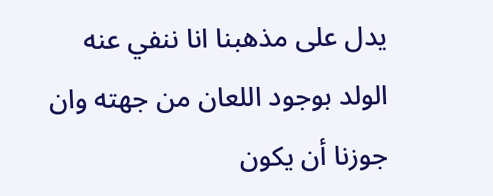يدل على مذهبنا انا ننفي عنه الولد بوجود اللعان من جهته وان جوزنا أن يكون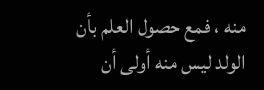منه ، فمع حصول العلم بأن الولد ليس منه أولى أن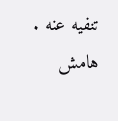تنفيه عنه .
هامش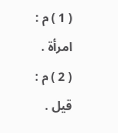( 1 ) م : امرأة .
( 2 ) م : قيل .